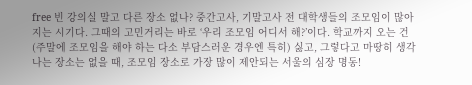free 빈 강의실 말고 다른 장소 없나? 중간고사, 기말고사 전 대학생들의 조모임이 많아지는 시기다. 그때의 고민거리는 바로 ‘우리 조모임 어디서 해?’이다. 학교까지 오는 건(주말에 조모임을 해야 하는 다소 부담스러운 경우엔 특히) 싫고, 그렇다고 마땅히 생각나는 장소는 없을 때, 조모임 장소로 가장 많이 제안되는 서울의 심장 명동!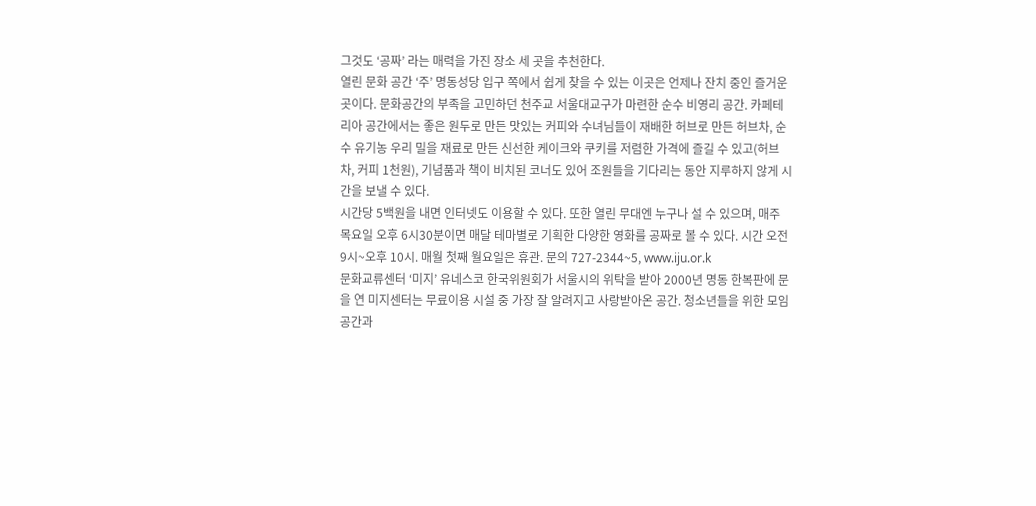그것도 ‘공짜’ 라는 매력을 가진 장소 세 곳을 추천한다.
열린 문화 공간 ‘주’ 명동성당 입구 쪽에서 쉽게 찾을 수 있는 이곳은 언제나 잔치 중인 즐거운 곳이다. 문화공간의 부족을 고민하던 천주교 서울대교구가 마련한 순수 비영리 공간. 카페테리아 공간에서는 좋은 원두로 만든 맛있는 커피와 수녀님들이 재배한 허브로 만든 허브차, 순수 유기농 우리 밀을 재료로 만든 신선한 케이크와 쿠키를 저렴한 가격에 즐길 수 있고(허브 차, 커피 1천원), 기념품과 책이 비치된 코너도 있어 조원들을 기다리는 동안 지루하지 않게 시간을 보낼 수 있다.
시간당 5백원을 내면 인터넷도 이용할 수 있다. 또한 열린 무대엔 누구나 설 수 있으며, 매주 목요일 오후 6시30분이면 매달 테마별로 기획한 다양한 영화를 공짜로 볼 수 있다. 시간 오전 9시~오후 10시. 매월 첫째 월요일은 휴관. 문의 727-2344~5, www.iju.or.k
문화교류센터 ‘미지’ 유네스코 한국위원회가 서울시의 위탁을 받아 2000년 명동 한복판에 문을 연 미지센터는 무료이용 시설 중 가장 잘 알려지고 사랑받아온 공간. 청소년들을 위한 모임공간과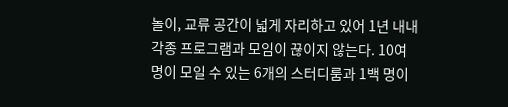놀이, 교류 공간이 넓게 자리하고 있어 1년 내내 각종 프로그램과 모임이 끊이지 않는다. 10여 명이 모일 수 있는 6개의 스터디룸과 1백 명이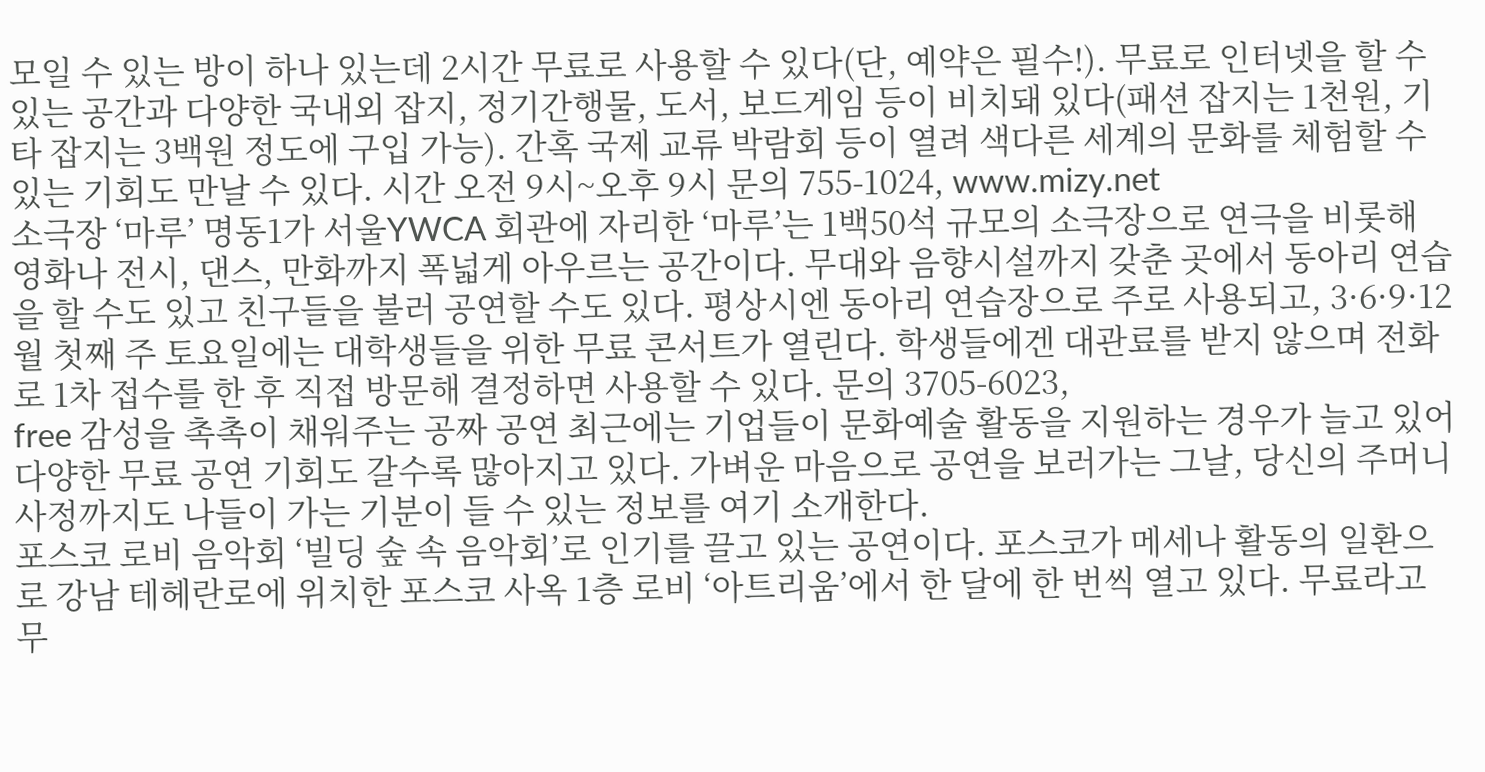모일 수 있는 방이 하나 있는데 2시간 무료로 사용할 수 있다(단, 예약은 필수!). 무료로 인터넷을 할 수 있는 공간과 다양한 국내외 잡지, 정기간행물, 도서, 보드게임 등이 비치돼 있다(패션 잡지는 1천원, 기타 잡지는 3백원 정도에 구입 가능). 간혹 국제 교류 박람회 등이 열려 색다른 세계의 문화를 체험할 수 있는 기회도 만날 수 있다. 시간 오전 9시~오후 9시 문의 755-1024, www.mizy.net
소극장 ‘마루’ 명동1가 서울YWCA 회관에 자리한 ‘마루’는 1백50석 규모의 소극장으로 연극을 비롯해 영화나 전시, 댄스, 만화까지 폭넓게 아우르는 공간이다. 무대와 음향시설까지 갖춘 곳에서 동아리 연습을 할 수도 있고 친구들을 불러 공연할 수도 있다. 평상시엔 동아리 연습장으로 주로 사용되고, 3·6·9·12월 첫째 주 토요일에는 대학생들을 위한 무료 콘서트가 열린다. 학생들에겐 대관료를 받지 않으며 전화로 1차 접수를 한 후 직접 방문해 결정하면 사용할 수 있다. 문의 3705-6023,
free 감성을 촉촉이 채워주는 공짜 공연 최근에는 기업들이 문화예술 활동을 지원하는 경우가 늘고 있어 다양한 무료 공연 기회도 갈수록 많아지고 있다. 가벼운 마음으로 공연을 보러가는 그날, 당신의 주머니 사정까지도 나들이 가는 기분이 들 수 있는 정보를 여기 소개한다.
포스코 로비 음악회 ‘빌딩 숲 속 음악회’로 인기를 끌고 있는 공연이다. 포스코가 메세나 활동의 일환으로 강남 테헤란로에 위치한 포스코 사옥 1층 로비 ‘아트리움’에서 한 달에 한 번씩 열고 있다. 무료라고 무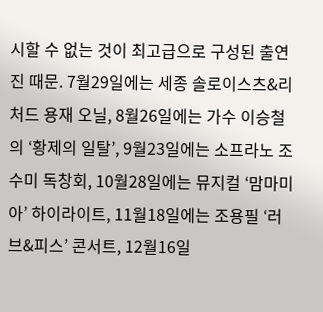시할 수 없는 것이 최고급으로 구성된 출연진 때문. 7월29일에는 세종 솔로이스츠&리처드 용재 오닐, 8월26일에는 가수 이승철의 ‘황제의 일탈’, 9월23일에는 소프라노 조수미 독창회, 10월28일에는 뮤지컬 ‘맘마미아’ 하이라이트, 11월18일에는 조용필 ‘러브&피스’ 콘서트, 12월16일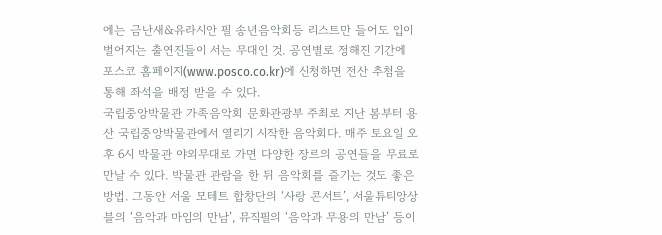에는 금난새&유라시안 필 송년음악회등 리스트만 들어도 입이 벌어지는 출연진들이 서는 무대인 것. 공연별로 정해진 기간에 포스코 홈페이지(www.posco.co.kr)에 신청하면 전산 추첨을 통해 좌석을 배정 받을 수 있다.
국립중앙박물관 가족음악회 문화관광부 주최로 지난 봄부터 용산 국립중앙박물관에서 열리기 시작한 음악회다. 매주 토요일 오후 6시 박물관 야외무대로 가면 다양한 장르의 공연들을 무료로 만날 수 있다. 박물관 관람을 한 뒤 음악회를 즐기는 것도 좋은 방법. 그동안 서울 모테트 합창단의 ‘사랑 콘서트’, 서울튜티앙상블의 ‘음악과 마임의 만남’, 뮤직필의 ‘음악과 무용의 만남’ 등이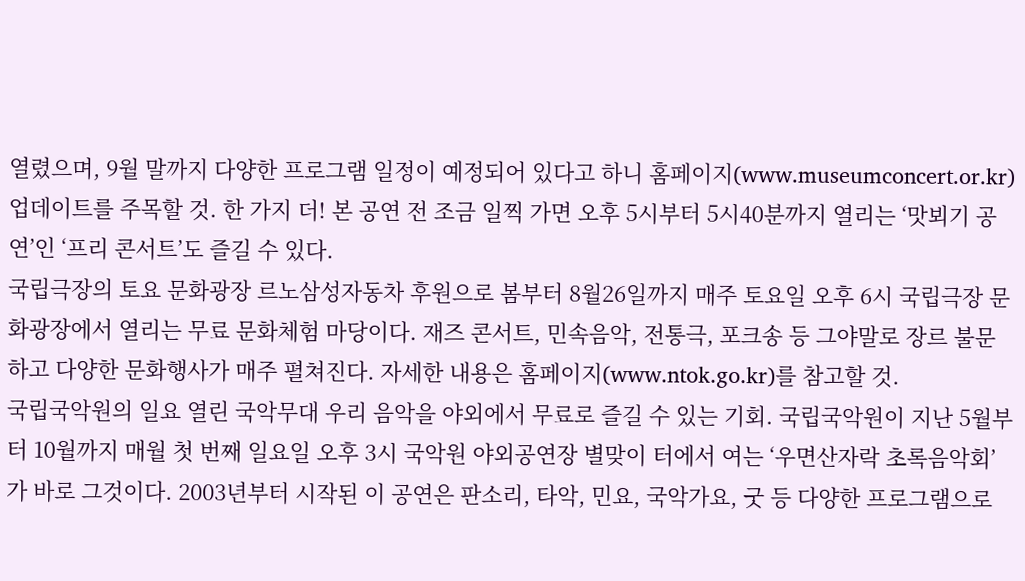열렸으며, 9월 말까지 다양한 프로그램 일정이 예정되어 있다고 하니 홈페이지(www.museumconcert.or.kr) 업데이트를 주목할 것. 한 가지 더! 본 공연 전 조금 일찍 가면 오후 5시부터 5시40분까지 열리는 ‘맛뵈기 공연’인 ‘프리 콘서트’도 즐길 수 있다.
국립극장의 토요 문화광장 르노삼성자동차 후원으로 봄부터 8월26일까지 매주 토요일 오후 6시 국립극장 문화광장에서 열리는 무료 문화체험 마당이다. 재즈 콘서트, 민속음악, 전통극, 포크송 등 그야말로 장르 불문하고 다양한 문화행사가 매주 펼쳐진다. 자세한 내용은 홈페이지(www.ntok.go.kr)를 참고할 것.
국립국악원의 일요 열린 국악무대 우리 음악을 야외에서 무료로 즐길 수 있는 기회. 국립국악원이 지난 5월부터 10월까지 매월 첫 번째 일요일 오후 3시 국악원 야외공연장 별맞이 터에서 여는 ‘우면산자락 초록음악회’가 바로 그것이다. 2003년부터 시작된 이 공연은 판소리, 타악, 민요, 국악가요, 굿 등 다양한 프로그램으로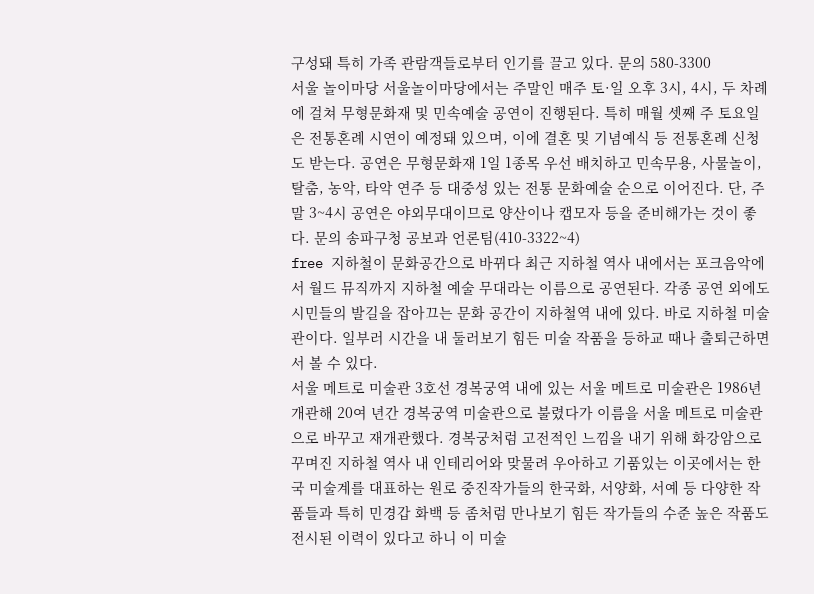구성돼 특히 가족 관람객들로부터 인기를 끌고 있다. 문의 580-3300
서울 놀이마당 서울놀이마당에서는 주말인 매주 토·일 오후 3시, 4시, 두 차례에 걸쳐 무형문화재 및 민속예술 공연이 진행된다. 특히 매월 셋째 주 토요일은 전통혼례 시연이 예정돼 있으며, 이에 결혼 및 기념예식 등 전통혼례 신청도 받는다. 공연은 무형문화재 1일 1종목 우선 배치하고 민속무용, 사물놀이, 탈춤, 농악, 타악 연주 등 대중성 있는 전통 문화예술 순으로 이어진다. 단, 주말 3~4시 공연은 야외무대이므로 양산이나 캡모자 등을 준비해가는 것이 좋다. 문의 송파구청 공보과 언론팀(410-3322~4)
free 지하철이 문화공간으로 바뀌다 최근 지하철 역사 내에서는 포크음악에서 월드 뮤직까지 지하철 예술 무대라는 이름으로 공연된다. 각종 공연 외에도 시민들의 발길을 잡아끄는 문화 공간이 지하철역 내에 있다. 바로 지하철 미술관이다. 일부러 시간을 내 둘러보기 힘든 미술 작품을 등하교 때나 출퇴근하면서 볼 수 있다.
서울 메트로 미술관 3호선 경복궁역 내에 있는 서울 메트로 미술관은 1986년 개관해 20여 년간 경복궁역 미술관으로 불렸다가 이름을 서울 메트로 미술관으로 바꾸고 재개관했다. 경복궁처럼 고전적인 느낌을 내기 위해 화강암으로 꾸며진 지하철 역사 내 인테리어와 맞물려 우아하고 기품있는 이곳에서는 한국 미술계를 대표하는 원로 중진작가들의 한국화, 서양화, 서예 등 다양한 작품들과 특히 민경갑 화백 등 좀처럼 만나보기 힘든 작가들의 수준 높은 작품도 전시된 이력이 있다고 하니 이 미술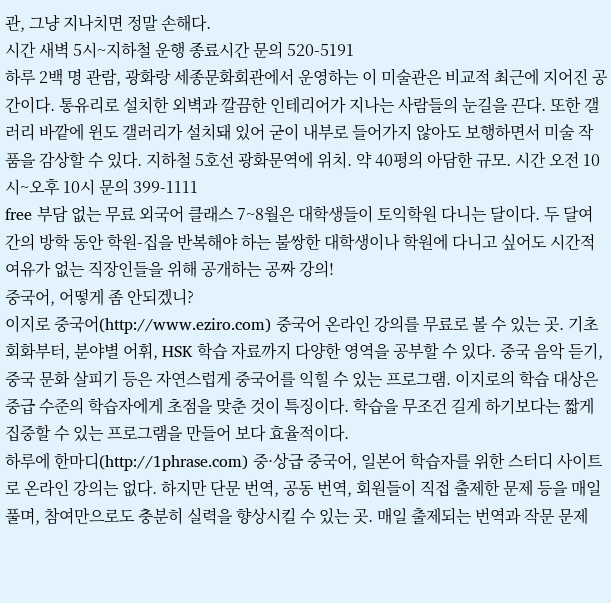관, 그냥 지나치면 정말 손해다.
시간 새벽 5시~지하철 운행 종료시간 문의 520-5191
하루 2백 명 관람, 광화랑 세종문화회관에서 운영하는 이 미술관은 비교적 최근에 지어진 공간이다. 통유리로 설치한 외벽과 깔끔한 인테리어가 지나는 사람들의 눈길을 끈다. 또한 갤러리 바깥에 윈도 갤러리가 설치돼 있어 굳이 내부로 들어가지 않아도 보행하면서 미술 작품을 감상할 수 있다. 지하철 5호선 광화문역에 위치. 약 40평의 아담한 규모. 시간 오전 10시~오후 10시 문의 399-1111
free 부담 없는 무료 외국어 클래스 7~8월은 대학생들이 토익학원 다니는 달이다. 두 달여 간의 방학 동안 학원-집을 반복해야 하는 불쌍한 대학생이나 학원에 다니고 싶어도 시간적 여유가 없는 직장인들을 위해 공개하는 공짜 강의!
중국어, 어떻게 좀 안되겠니?
이지로 중국어(http://www.eziro.com) 중국어 온라인 강의를 무료로 볼 수 있는 곳. 기초 회화부터, 분야별 어휘, HSK 학습 자료까지 다양한 영역을 공부할 수 있다. 중국 음악 듣기, 중국 문화 살피기 등은 자연스럽게 중국어를 익힐 수 있는 프로그램. 이지로의 학습 대상은 중급 수준의 학습자에게 초점을 맞춘 것이 특징이다. 학습을 무조건 길게 하기보다는 짧게 집중할 수 있는 프로그램을 만들어 보다 효율적이다.
하루에 한마디(http://1phrase.com) 중·상급 중국어, 일본어 학습자를 위한 스터디 사이트로 온라인 강의는 없다. 하지만 단문 번역, 공동 번역, 회원들이 직접 출제한 문제 등을 매일 풀며, 참여만으로도 충분히 실력을 향상시킬 수 있는 곳. 매일 출제되는 번역과 작문 문제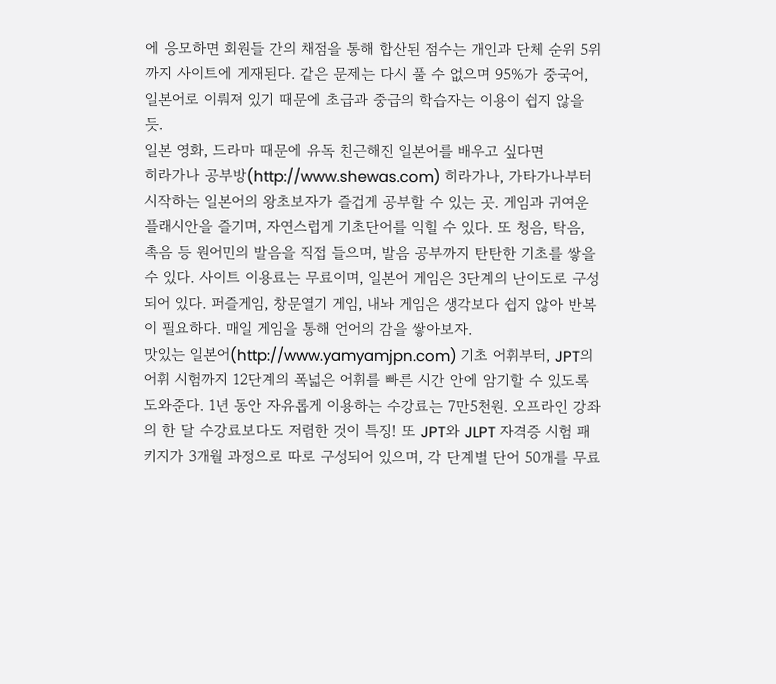에 응모하면 회원들 간의 채점을 통해 합산된 점수는 개인과 단체 순위 5위까지 사이트에 게재된다. 같은 문제는 다시 풀 수 없으며 95%가 중국어, 일본어로 이뤄져 있기 때문에 초급과 중급의 학습자는 이용이 쉽지 않을 듯.
일본 영화, 드라마 때문에 유독 친근해진 일본어를 배우고 싶다면
히라가나 공부방(http://www.shewas.com) 히라가나, 가타가나부터 시작하는 일본어의 왕초보자가 즐겁게 공부할 수 있는 곳. 게임과 귀여운 플래시안을 즐기며, 자연스럽게 기초단어를 익힐 수 있다. 또 청음, 탁음, 촉음 등 원어민의 발음을 직접 들으며, 발음 공부까지 탄탄한 기초를 쌓을 수 있다. 사이트 이용료는 무료이며, 일본어 게임은 3단계의 난이도로 구성되어 있다. 퍼즐게임, 창문열기 게임, 내놔 게임은 생각보다 쉽지 않아 반복이 필요하다. 매일 게임을 통해 언어의 감을 쌓아보자.
맛있는 일본어(http://www.yamyamjpn.com) 기초 어휘부터, JPT의 어휘 시험까지 12단계의 폭넓은 어휘를 빠른 시간 안에 암기할 수 있도록 도와준다. 1년 동안 자유롭게 이용하는 수강료는 7만5천원. 오프라인 강좌의 한 달 수강료보다도 저렴한 것이 특징! 또 JPT와 JLPT 자격증 시험 패키지가 3개월 과정으로 따로 구성되어 있으며, 각 단계별 단어 50개를 무료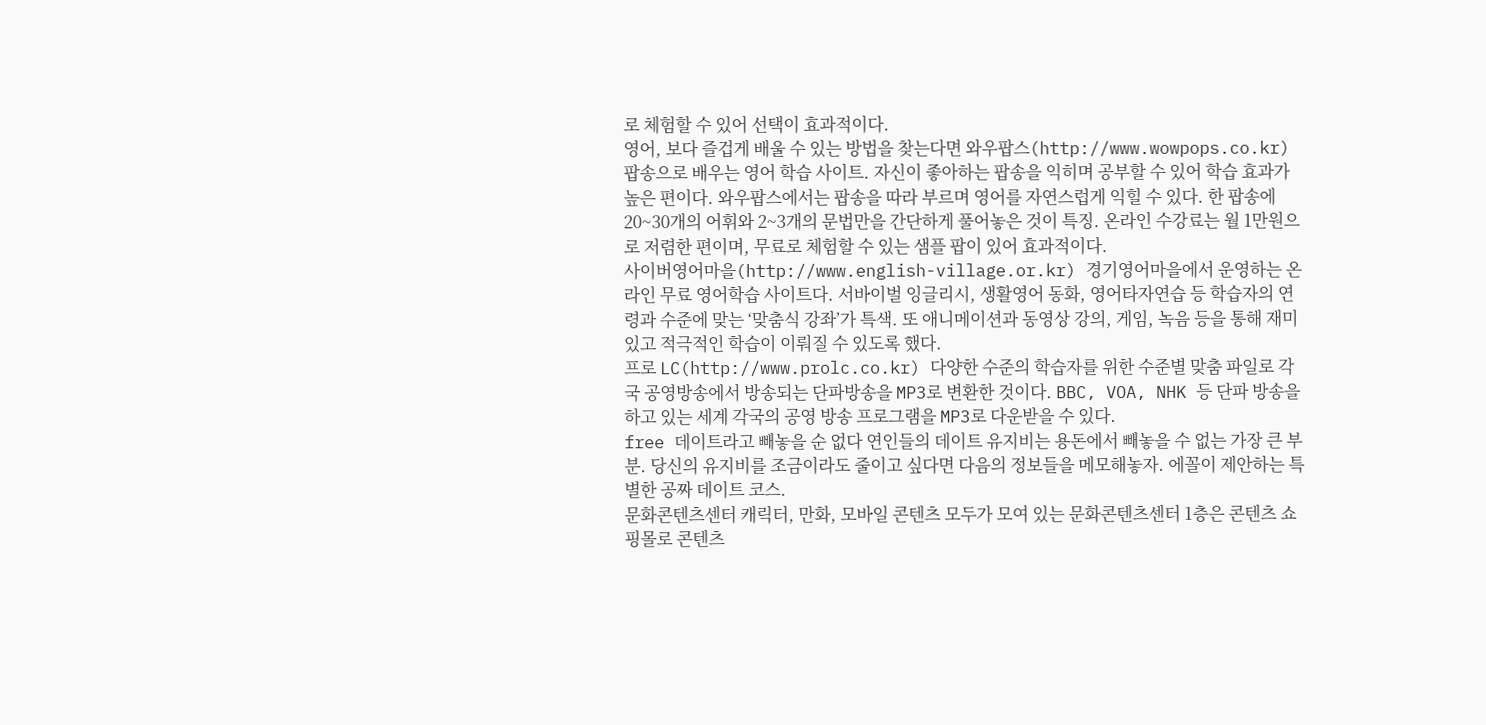로 체험할 수 있어 선택이 효과적이다.
영어, 보다 즐겁게 배울 수 있는 방법을 찾는다면 와우팝스(http://www.wowpops.co.kr) 팝송으로 배우는 영어 학습 사이트. 자신이 좋아하는 팝송을 익히며 공부할 수 있어 학습 효과가 높은 편이다. 와우팝스에서는 팝송을 따라 부르며 영어를 자연스럽게 익힐 수 있다. 한 팝송에 20~30개의 어휘와 2~3개의 문법만을 간단하게 풀어놓은 것이 특징. 온라인 수강료는 월 1만원으로 저렴한 편이며, 무료로 체험할 수 있는 샘플 팝이 있어 효과적이다.
사이버영어마을(http://www.english-village.or.kr) 경기영어마을에서 운영하는 온라인 무료 영어학습 사이트다. 서바이벌 잉글리시, 생활영어 동화, 영어타자연습 등 학습자의 연령과 수준에 맞는 ‘맞춤식 강좌’가 특색. 또 애니메이션과 동영상 강의, 게임, 녹음 등을 통해 재미있고 적극적인 학습이 이뤄질 수 있도록 했다.
프로 LC(http://www.prolc.co.kr) 다양한 수준의 학습자를 위한 수준별 맞춤 파일로 각국 공영방송에서 방송되는 단파방송을 MP3로 변환한 것이다. BBC, VOA, NHK 등 단파 방송을 하고 있는 세계 각국의 공영 방송 프로그램을 MP3로 다운받을 수 있다.
free 데이트라고 빼놓을 순 없다 연인들의 데이트 유지비는 용돈에서 빼놓을 수 없는 가장 큰 부분. 당신의 유지비를 조금이라도 줄이고 싶다면 다음의 정보들을 메모해놓자. 에꼴이 제안하는 특별한 공짜 데이트 코스.
문화콘텐츠센터 캐릭터, 만화, 모바일 콘텐츠 모두가 모여 있는 문화콘텐츠센터 1층은 콘텐츠 쇼핑몰로 콘텐츠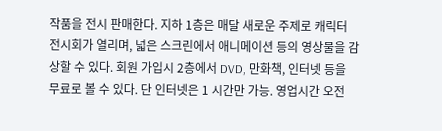작품을 전시 판매한다. 지하 1층은 매달 새로운 주제로 캐릭터 전시회가 열리며, 넓은 스크린에서 애니메이션 등의 영상물을 감상할 수 있다. 회원 가입시 2층에서 DVD, 만화책, 인터넷 등을 무료로 볼 수 있다. 단 인터넷은 1 시간만 가능. 영업시간 오전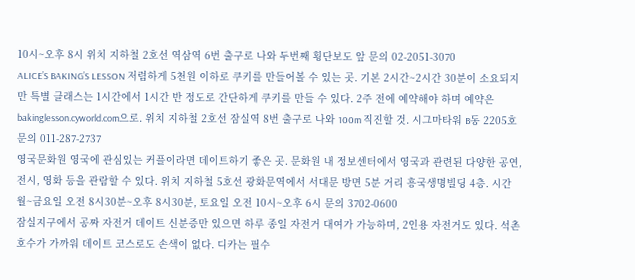10시~오후 8시 위치 지하철 2호선 역삼역 6번 출구로 나와 두번째 횡단보도 앞 문의 02-2051-3070
ALICE’S BAKING’S LESSON 저렴하게 5천원 이하로 쿠키를 만들어볼 수 있는 곳. 기본 2시간~2시간 30분이 소요되지만 특별 클래스는 1시간에서 1시간 반 정도로 간단하게 쿠키를 만들 수 있다. 2주 전에 예약해야 하며 예약은 bakinglesson.cyworld.com으로. 위치 지하철 2호선 잠실역 8번 출구로 나와 100m 직진할 것. 시그마타워 B동 2205호 문의 011-287-2737
영국문화원 영국에 관심있는 커플이라면 데이트하기 좋은 곳. 문화원 내 정보센터에서 영국과 관련된 다양한 공연, 전시, 영화 등을 관람할 수 있다. 위치 지하철 5호선 광화문역에서 서대문 방면 5분 거리 흥국생명빌딩 4층. 시간 월~금요일 오전 8시30분~오후 8시30분, 토요일 오전 10시~오후 6시 문의 3702-0600
잠실지구에서 공짜 자전거 데이트 신분증만 있으면 하루 종일 자전거 대여가 가능하며, 2인용 자전거도 있다. 석촌호수가 가까워 데이트 코스로도 손색이 없다. 디카는 필수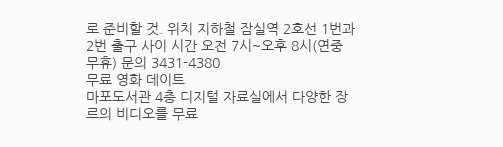로 준비할 것. 위치 지하철 잠실역 2호선 1번과 2번 출구 사이 시간 오전 7시~오후 8시(연중 무휴) 문의 3431-4380
무료 영화 데이트
마포도서관 4층 디지털 자료실에서 다양한 장르의 비디오를 무료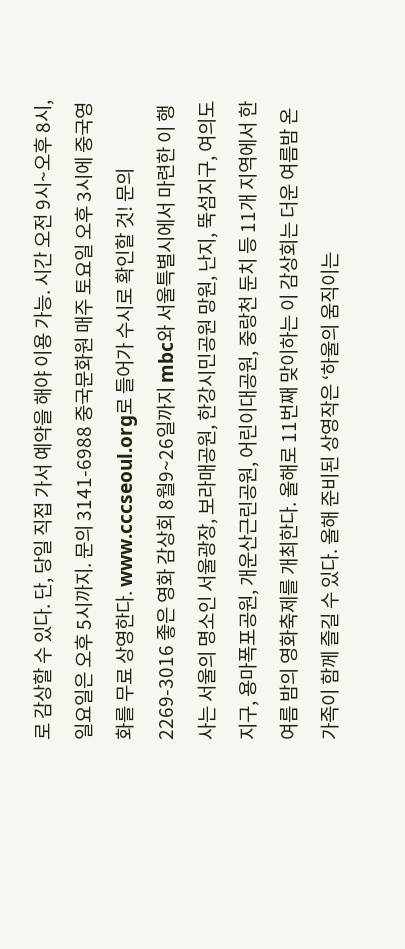로 감상할 수 있다. 단, 당일 직접 가서 예약을 해야 이용 가능. 시간 오전 9시~오후 8시, 일요일은 오후 5시까지. 문의 3141-6988 중국문화원 매주 토요일 오후 3시에 중국영화를 무료 상영한다. www.cccseoul.org로 들어가 수시로 확인할 것! 문의 2269-3016 좋은 영화 감상회 8월9~26일까지 mbc와 서울특별시에서 마련한 이 행사는 서울의 명소인 서울광장, 보라매공원, 한강시민공원 망원, 난지, 뚝섬지구, 여의도지구, 용마폭포공원, 개운산근린공원, 어린이대공원, 중랑천 둔치 등 11개 지역에서 한여름 밤의 영화축제를 개최한다. 올해로 11번째 맞이하는 이 감상회는 더운 여름밤 온 가족이 함께 즐길 수 있다. 올해 준비된 상영작은 ‘하울의 움직이는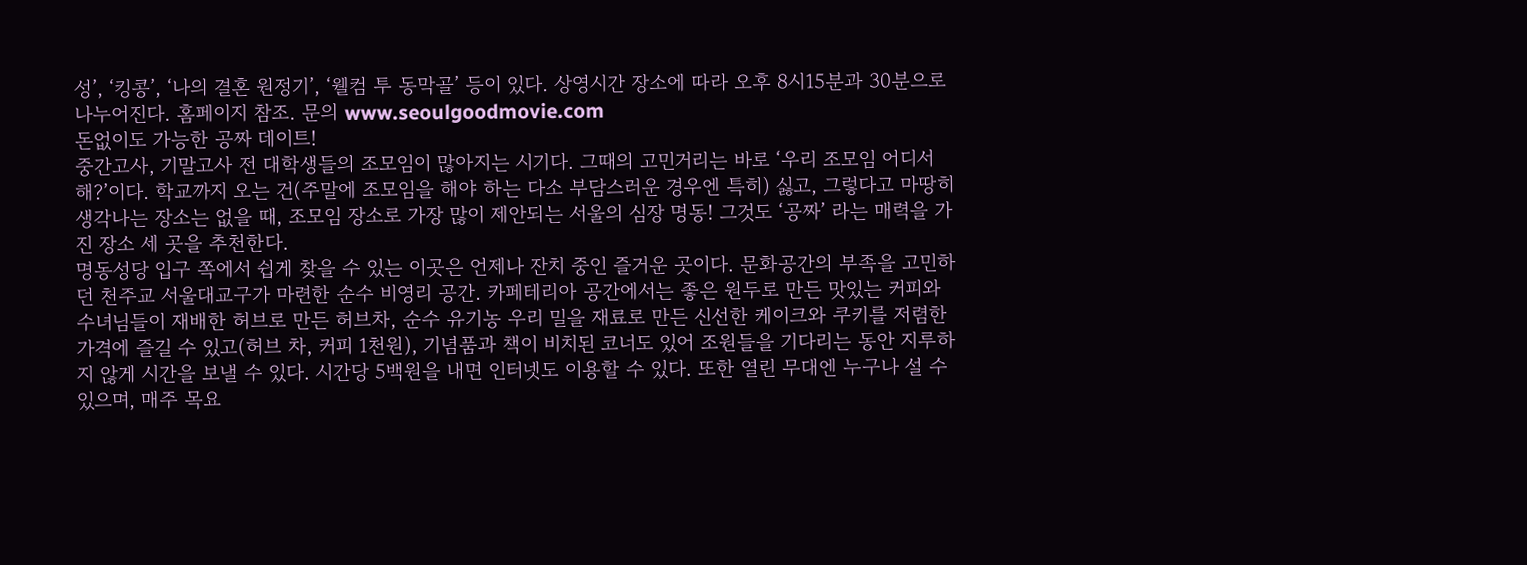성’, ‘킹콩’, ‘나의 결혼 원정기’, ‘웰컴 투 동막골’ 등이 있다. 상영시간 장소에 따라 오후 8시15분과 30분으로 나누어진다. 홈페이지 참조. 문의 www.seoulgoodmovie.com
돈없이도 가능한 공짜 데이트!
중간고사, 기말고사 전 대학생들의 조모임이 많아지는 시기다. 그때의 고민거리는 바로 ‘우리 조모임 어디서 해?’이다. 학교까지 오는 건(주말에 조모임을 해야 하는 다소 부담스러운 경우엔 특히) 싫고, 그렇다고 마땅히 생각나는 장소는 없을 때, 조모임 장소로 가장 많이 제안되는 서울의 심장 명동! 그것도 ‘공짜’ 라는 매력을 가진 장소 세 곳을 추천한다.
명동성당 입구 쪽에서 쉽게 찾을 수 있는 이곳은 언제나 잔치 중인 즐거운 곳이다. 문화공간의 부족을 고민하던 천주교 서울대교구가 마련한 순수 비영리 공간. 카페테리아 공간에서는 좋은 원두로 만든 맛있는 커피와 수녀님들이 재배한 허브로 만든 허브차, 순수 유기농 우리 밀을 재료로 만든 신선한 케이크와 쿠키를 저렴한 가격에 즐길 수 있고(허브 차, 커피 1천원), 기념품과 책이 비치된 코너도 있어 조원들을 기다리는 동안 지루하지 않게 시간을 보낼 수 있다. 시간당 5백원을 내면 인터넷도 이용할 수 있다. 또한 열린 무대엔 누구나 설 수 있으며, 매주 목요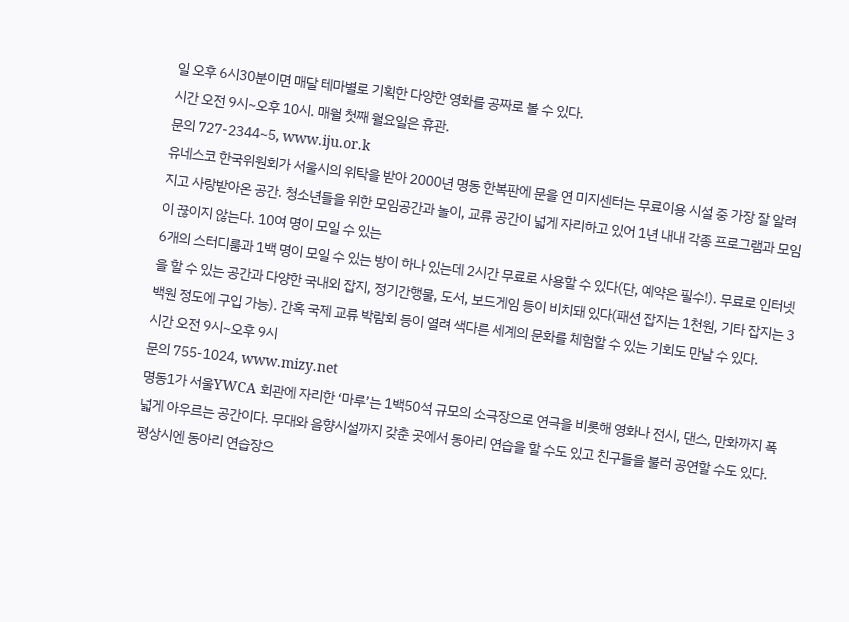일 오후 6시30분이면 매달 테마별로 기획한 다양한 영화를 공짜로 볼 수 있다.
시간 오전 9시~오후 10시. 매월 첫째 월요일은 휴관.
문의 727-2344~5, www.iju.or.k
유네스코 한국위원회가 서울시의 위탁을 받아 2000년 명동 한복판에 문을 연 미지센터는 무료이용 시설 중 가장 잘 알려지고 사랑받아온 공간. 청소년들을 위한 모임공간과 놀이, 교류 공간이 넓게 자리하고 있어 1년 내내 각종 프로그램과 모임이 끊이지 않는다. 10여 명이 모일 수 있는
6개의 스터디룸과 1백 명이 모일 수 있는 방이 하나 있는데 2시간 무료로 사용할 수 있다(단, 예약은 필수!). 무료로 인터넷을 할 수 있는 공간과 다양한 국내외 잡지, 정기간행물, 도서, 보드게임 등이 비치돼 있다(패션 잡지는 1천원, 기타 잡지는 3백원 정도에 구입 가능). 간혹 국제 교류 박람회 등이 열려 색다른 세계의 문화를 체험할 수 있는 기회도 만날 수 있다.
시간 오전 9시~오후 9시
문의 755-1024, www.mizy.net
명동1가 서울YWCA 회관에 자리한 ‘마루’는 1백50석 규모의 소극장으로 연극을 비롯해 영화나 전시, 댄스, 만화까지 폭넓게 아우르는 공간이다. 무대와 음향시설까지 갖춘 곳에서 동아리 연습을 할 수도 있고 친구들을 불러 공연할 수도 있다. 평상시엔 동아리 연습장으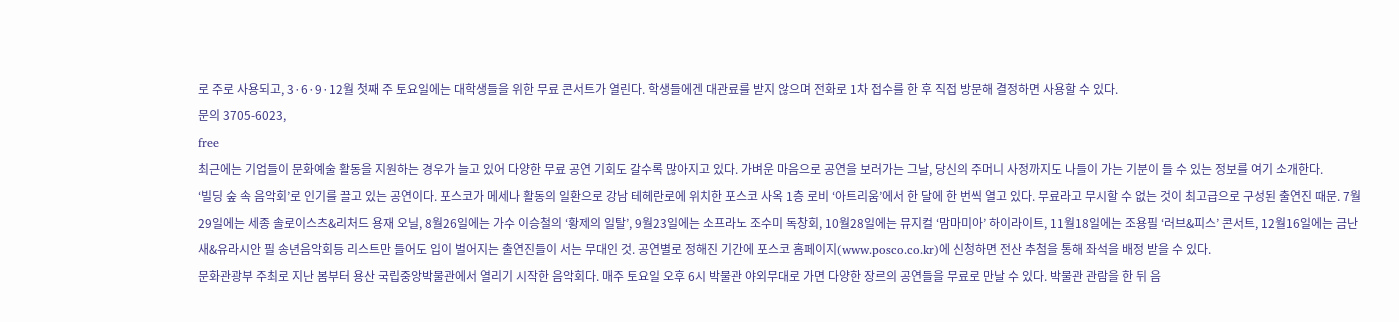로 주로 사용되고, 3·6·9·12월 첫째 주 토요일에는 대학생들을 위한 무료 콘서트가 열린다. 학생들에겐 대관료를 받지 않으며 전화로 1차 접수를 한 후 직접 방문해 결정하면 사용할 수 있다.
문의 3705-6023,
free
최근에는 기업들이 문화예술 활동을 지원하는 경우가 늘고 있어 다양한 무료 공연 기회도 갈수록 많아지고 있다. 가벼운 마음으로 공연을 보러가는 그날, 당신의 주머니 사정까지도 나들이 가는 기분이 들 수 있는 정보를 여기 소개한다.
‘빌딩 숲 속 음악회’로 인기를 끌고 있는 공연이다. 포스코가 메세나 활동의 일환으로 강남 테헤란로에 위치한 포스코 사옥 1층 로비 ‘아트리움’에서 한 달에 한 번씩 열고 있다. 무료라고 무시할 수 없는 것이 최고급으로 구성된 출연진 때문. 7월29일에는 세종 솔로이스츠&리처드 용재 오닐, 8월26일에는 가수 이승철의 ‘황제의 일탈’, 9월23일에는 소프라노 조수미 독창회, 10월28일에는 뮤지컬 ‘맘마미아’ 하이라이트, 11월18일에는 조용필 ‘러브&피스’ 콘서트, 12월16일에는 금난새&유라시안 필 송년음악회등 리스트만 들어도 입이 벌어지는 출연진들이 서는 무대인 것. 공연별로 정해진 기간에 포스코 홈페이지(www.posco.co.kr)에 신청하면 전산 추첨을 통해 좌석을 배정 받을 수 있다.
문화관광부 주최로 지난 봄부터 용산 국립중앙박물관에서 열리기 시작한 음악회다. 매주 토요일 오후 6시 박물관 야외무대로 가면 다양한 장르의 공연들을 무료로 만날 수 있다. 박물관 관람을 한 뒤 음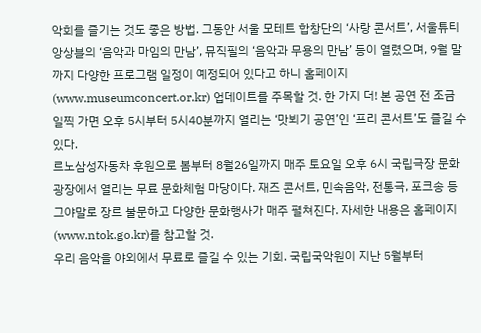악회를 즐기는 것도 좋은 방법. 그동안 서울 모테트 합창단의 ‘사랑 콘서트’, 서울튜티앙상블의 ‘음악과 마임의 만남’, 뮤직필의 ‘음악과 무용의 만남’ 등이 열렸으며, 9월 말까지 다양한 프로그램 일정이 예정되어 있다고 하니 홈페이지(www.museumconcert.or.kr) 업데이트를 주목할 것. 한 가지 더! 본 공연 전 조금 일찍 가면 오후 5시부터 5시40분까지 열리는 ‘맛뵈기 공연’인 ‘프리 콘서트’도 즐길 수 있다.
르노삼성자동차 후원으로 봄부터 8월26일까지 매주 토요일 오후 6시 국립극장 문화광장에서 열리는 무료 문화체험 마당이다. 재즈 콘서트, 민속음악, 전통극, 포크송 등 그야말로 장르 불문하고 다양한 문화행사가 매주 펼쳐진다. 자세한 내용은 홈페이지(www.ntok.go.kr)를 참고할 것.
우리 음악을 야외에서 무료로 즐길 수 있는 기회. 국립국악원이 지난 5월부터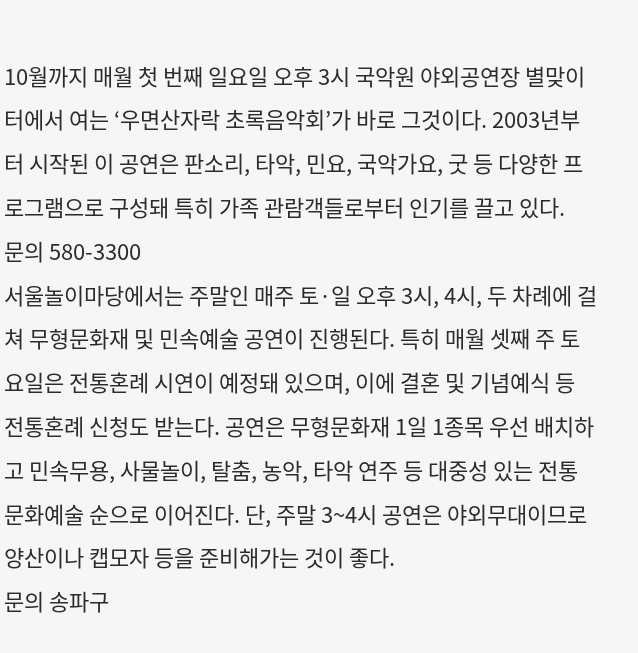10월까지 매월 첫 번째 일요일 오후 3시 국악원 야외공연장 별맞이 터에서 여는 ‘우면산자락 초록음악회’가 바로 그것이다. 2003년부터 시작된 이 공연은 판소리, 타악, 민요, 국악가요, 굿 등 다양한 프로그램으로 구성돼 특히 가족 관람객들로부터 인기를 끌고 있다.
문의 580-3300
서울놀이마당에서는 주말인 매주 토·일 오후 3시, 4시, 두 차례에 걸쳐 무형문화재 및 민속예술 공연이 진행된다. 특히 매월 셋째 주 토요일은 전통혼례 시연이 예정돼 있으며, 이에 결혼 및 기념예식 등 전통혼례 신청도 받는다. 공연은 무형문화재 1일 1종목 우선 배치하고 민속무용, 사물놀이, 탈춤, 농악, 타악 연주 등 대중성 있는 전통 문화예술 순으로 이어진다. 단, 주말 3~4시 공연은 야외무대이므로 양산이나 캡모자 등을 준비해가는 것이 좋다.
문의 송파구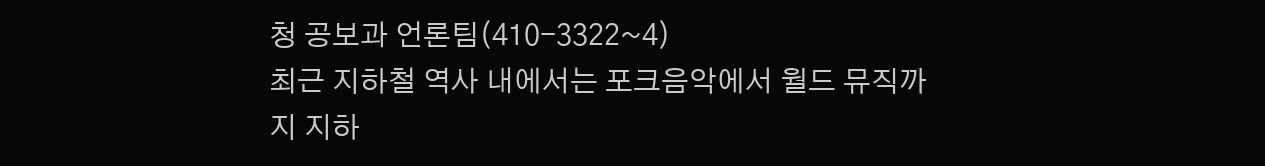청 공보과 언론팀(410-3322~4)
최근 지하철 역사 내에서는 포크음악에서 월드 뮤직까지 지하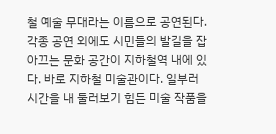철 예술 무대라는 이름으로 공연된다. 각종 공연 외에도 시민들의 발길을 잡아끄는 문화 공간이 지하철역 내에 있다. 바로 지하철 미술관이다. 일부러 시간을 내 둘러보기 힘든 미술 작품을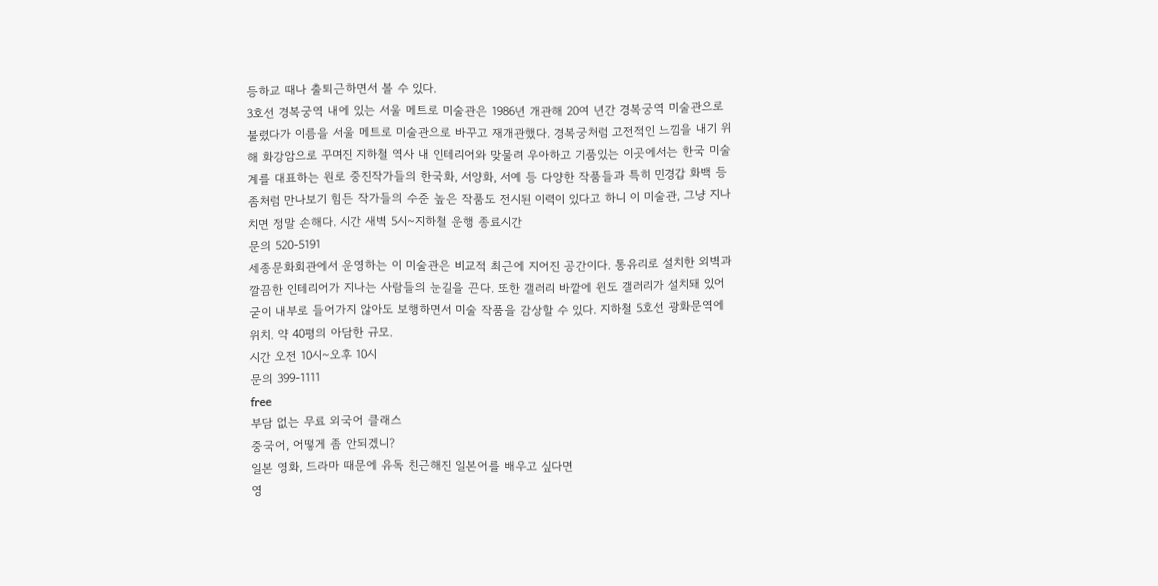등하교 때나 출퇴근하면서 볼 수 있다.
3호선 경복궁역 내에 있는 서울 메트로 미술관은 1986년 개관해 20여 년간 경복궁역 미술관으로 불렸다가 이름을 서울 메트로 미술관으로 바꾸고 재개관했다. 경복궁처럼 고전적인 느낌을 내기 위해 화강암으로 꾸며진 지하철 역사 내 인테리어와 맞물려 우아하고 기품있는 이곳에서는 한국 미술계를 대표하는 원로 중진작가들의 한국화, 서양화, 서예 등 다양한 작품들과 특히 민경갑 화백 등 좀처럼 만나보기 힘든 작가들의 수준 높은 작품도 전시된 이력이 있다고 하니 이 미술관, 그냥 지나치면 정말 손해다. 시간 새벽 5시~지하철 운행 종료시간
문의 520-5191
세종문화회관에서 운영하는 이 미술관은 비교적 최근에 지어진 공간이다. 통유리로 설치한 외벽과 깔끔한 인테리어가 지나는 사람들의 눈길을 끈다. 또한 갤러리 바깥에 윈도 갤러리가 설치돼 있어 굳이 내부로 들어가지 않아도 보행하면서 미술 작품을 감상할 수 있다. 지하철 5호선 광화문역에 위치. 약 40평의 아담한 규모.
시간 오전 10시~오후 10시
문의 399-1111
free
부담 없는 무료 외국어 클래스
중국어, 어떻게 좀 안되겠니?
일본 영화, 드라마 때문에 유독 친근해진 일본어를 배우고 싶다면
영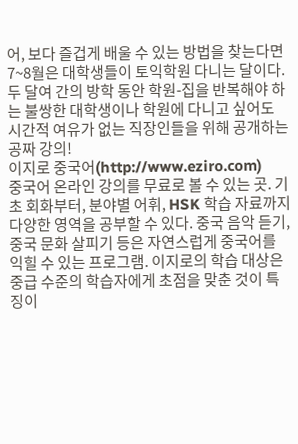어, 보다 즐겁게 배울 수 있는 방법을 찾는다면
7~8월은 대학생들이 토익학원 다니는 달이다. 두 달여 간의 방학 동안 학원-집을 반복해야 하는 불쌍한 대학생이나 학원에 다니고 싶어도 시간적 여유가 없는 직장인들을 위해 공개하는 공짜 강의!
이지로 중국어(http://www.eziro.com)
중국어 온라인 강의를 무료로 볼 수 있는 곳. 기초 회화부터, 분야별 어휘, HSK 학습 자료까지 다양한 영역을 공부할 수 있다. 중국 음악 듣기, 중국 문화 살피기 등은 자연스럽게 중국어를 익힐 수 있는 프로그램. 이지로의 학습 대상은 중급 수준의 학습자에게 초점을 맞춘 것이 특징이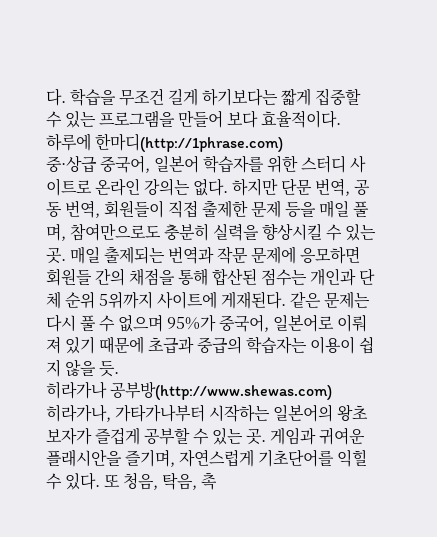다. 학습을 무조건 길게 하기보다는 짧게 집중할 수 있는 프로그램을 만들어 보다 효율적이다.
하루에 한마디(http://1phrase.com)
중·상급 중국어, 일본어 학습자를 위한 스터디 사이트로 온라인 강의는 없다. 하지만 단문 번역, 공동 번역, 회원들이 직접 출제한 문제 등을 매일 풀며, 참여만으로도 충분히 실력을 향상시킬 수 있는 곳. 매일 출제되는 번역과 작문 문제에 응모하면 회원들 간의 채점을 통해 합산된 점수는 개인과 단체 순위 5위까지 사이트에 게재된다. 같은 문제는 다시 풀 수 없으며 95%가 중국어, 일본어로 이뤄져 있기 때문에 초급과 중급의 학습자는 이용이 쉽지 않을 듯.
히라가나 공부방(http://www.shewas.com)
히라가나, 가타가나부터 시작하는 일본어의 왕초보자가 즐겁게 공부할 수 있는 곳. 게임과 귀여운 플래시안을 즐기며, 자연스럽게 기초단어를 익힐 수 있다. 또 청음, 탁음, 촉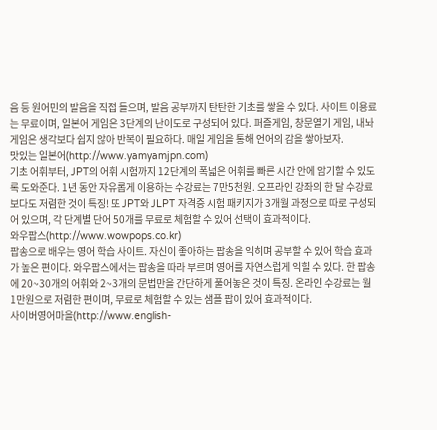음 등 원어민의 발음을 직접 들으며, 발음 공부까지 탄탄한 기초를 쌓을 수 있다. 사이트 이용료는 무료이며, 일본어 게임은 3단계의 난이도로 구성되어 있다. 퍼즐게임, 창문열기 게임, 내놔 게임은 생각보다 쉽지 않아 반복이 필요하다. 매일 게임을 통해 언어의 감을 쌓아보자.
맛있는 일본어(http://www.yamyamjpn.com)
기초 어휘부터, JPT의 어휘 시험까지 12단계의 폭넓은 어휘를 빠른 시간 안에 암기할 수 있도록 도와준다. 1년 동안 자유롭게 이용하는 수강료는 7만5천원. 오프라인 강좌의 한 달 수강료보다도 저렴한 것이 특징! 또 JPT와 JLPT 자격증 시험 패키지가 3개월 과정으로 따로 구성되어 있으며, 각 단계별 단어 50개를 무료로 체험할 수 있어 선택이 효과적이다.
와우팝스(http://www.wowpops.co.kr)
팝송으로 배우는 영어 학습 사이트. 자신이 좋아하는 팝송을 익히며 공부할 수 있어 학습 효과가 높은 편이다. 와우팝스에서는 팝송을 따라 부르며 영어를 자연스럽게 익힐 수 있다. 한 팝송에 20~30개의 어휘와 2~3개의 문법만을 간단하게 풀어놓은 것이 특징. 온라인 수강료는 월 1만원으로 저렴한 편이며, 무료로 체험할 수 있는 샘플 팝이 있어 효과적이다.
사이버영어마을(http://www.english-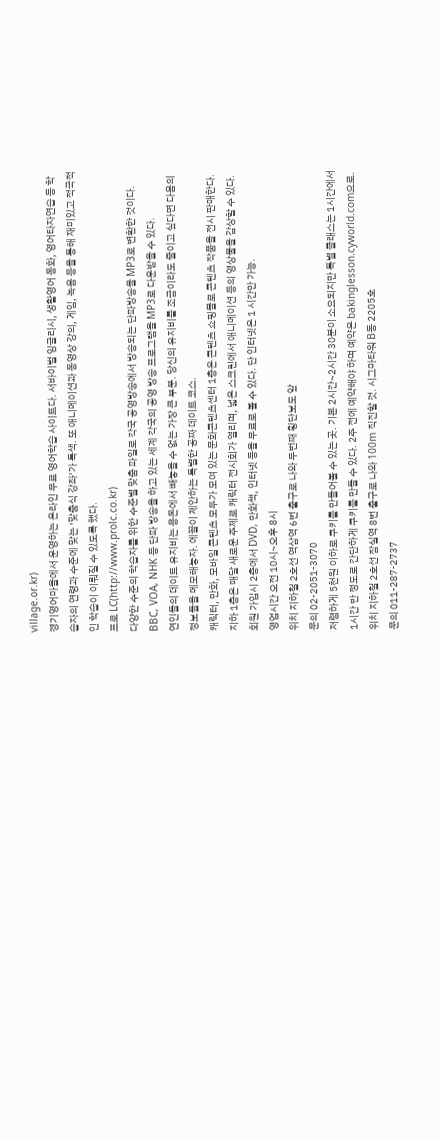village.or.kr)
경기영어마을에서 운영하는 온라인 무료 영어학습 사이트다. 서바이벌 잉글리시, 생활영어 동화, 영어타자연습 등 학습자의 연령과 수준에 맞는 ‘맞춤식 강좌’가 특색. 또 애니메이션과 동영상 강의, 게임, 녹음 등을 통해 재미있고 적극적인 학습이 이뤄질 수 있도록 했다.
프로 LC(http://www.prolc.co.kr)
다양한 수준의 학습자를 위한 수준별 맞춤 파일로 각국 공영방송에서 방송되는 단파방송을 MP3로 변환한 것이다. BBC, VOA, NHK 등 단파 방송을 하고 있는 세계 각국의 공영 방송 프로그램을 MP3로 다운받을 수 있다.
연인들의 데이트 유지비는 용돈에서 빼놓을 수 없는 가장 큰 부분. 당신의 유지비를 조금이라도 줄이고 싶다면 다음의 정보들을 메모해놓자. 에꼴이 제안하는 특별한 공짜 데이트 코스.
캐릭터, 만화, 모바일 콘텐츠 모두가 모여 있는 문화콘텐츠센터 1층은 콘텐츠 쇼핑몰로 콘텐츠 작품을 전시 판매한다. 지하 1층은 매달 새로운 주제로 캐릭터 전시회가 열리며, 넓은 스크린에서 애니메이션 등의 영상물을 감상할 수 있다. 회원 가입시 2층에서 DVD, 만화책, 인터넷 등을 무료로 볼 수 있다. 단 인터넷은 1 시간만 가능.
영업시간 오전 10시~오후 8시
위치 지하철 2호선 역삼역 6번 출구로 나와 두번째 횡단보도 앞
문의 02-2051-3070
저렴하게 5천원 이하로 쿠키를 만들어볼 수 있는 곳. 기본 2시간~2시간 30분이 소요되지만 특별 클래스는 1시간에서 1시간 반 정도로 간단하게 쿠키를 만들 수 있다. 2주 전에 예약해야 하며 예약은 bakinglesson.cyworld.com으로.
위치 지하철 2호선 잠실역 8번 출구로 나와 100m 직진할 것. 시그마타워 B동 2205호
문의 011-287-2737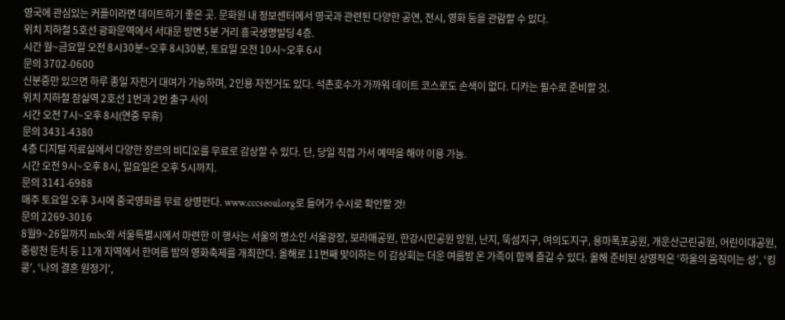영국에 관심있는 커플이라면 데이트하기 좋은 곳. 문화원 내 정보센터에서 영국과 관련된 다양한 공연, 전시, 영화 등을 관람할 수 있다.
위치 지하철 5호선 광화문역에서 서대문 방면 5분 거리 흥국생명빌딩 4층.
시간 월~금요일 오전 8시30분~오후 8시30분, 토요일 오전 10시~오후 6시
문의 3702-0600
신분증만 있으면 하루 종일 자전거 대여가 가능하며, 2인용 자전거도 있다. 석촌호수가 가까워 데이트 코스로도 손색이 없다. 디카는 필수로 준비할 것.
위치 지하철 잠실역 2호선 1번과 2번 출구 사이
시간 오전 7시~오후 8시(연중 무휴)
문의 3431-4380
4층 디지털 자료실에서 다양한 장르의 비디오를 무료로 감상할 수 있다. 단, 당일 직접 가서 예약을 해야 이용 가능.
시간 오전 9시~오후 8시, 일요일은 오후 5시까지.
문의 3141-6988
매주 토요일 오후 3시에 중국영화를 무료 상영한다. www.cccseoul.org로 들어가 수시로 확인할 것!
문의 2269-3016
8월9~26일까지 mbc와 서울특별시에서 마련한 이 행사는 서울의 명소인 서울광장, 보라매공원, 한강시민공원 망원, 난지, 뚝섬지구, 여의도지구, 용마폭포공원, 개운산근린공원, 어린이대공원, 중랑천 둔치 등 11개 지역에서 한여름 밤의 영화축제를 개최한다. 올해로 11번째 맞이하는 이 감상회는 더운 여름밤 온 가족이 함께 즐길 수 있다. 올해 준비된 상영작은 ‘하울의 움직이는 성’, ‘킹콩’, ‘나의 결혼 원정기’,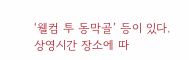‘웰컴 투 동막골’ 등이 있다.
상영시간 장소에 따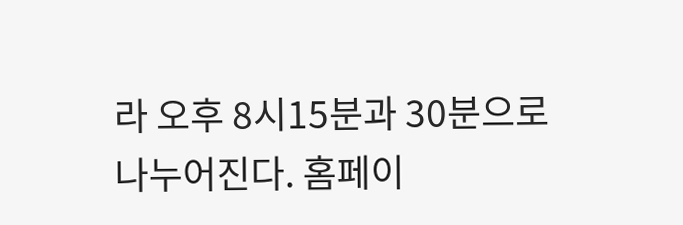라 오후 8시15분과 30분으로 나누어진다. 홈페이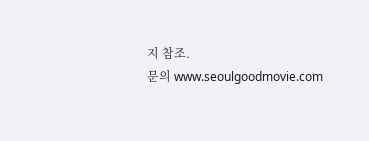지 참조.
문의 www.seoulgoodmovie.com